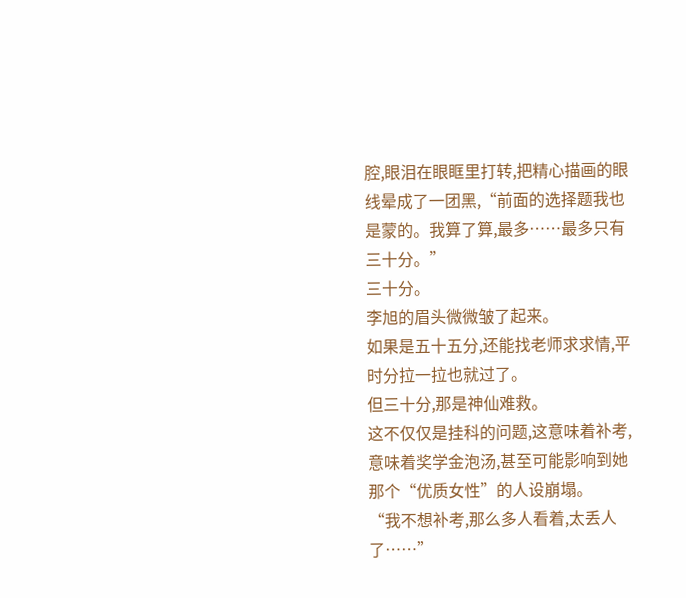腔,眼泪在眼眶里打转,把精心描画的眼线晕成了一团黑,“前面的选择题我也是蒙的。我算了算,最多……最多只有三十分。”
三十分。
李旭的眉头微微皱了起来。
如果是五十五分,还能找老师求求情,平时分拉一拉也就过了。
但三十分,那是神仙难救。
这不仅仅是挂科的问题,这意味着补考,意味着奖学金泡汤,甚至可能影响到她那个“优质女性”的人设崩塌。
“我不想补考,那么多人看着,太丢人了……”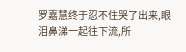罗嘉慧终于忍不住哭了出来,眼泪鼻涕一起往下流,所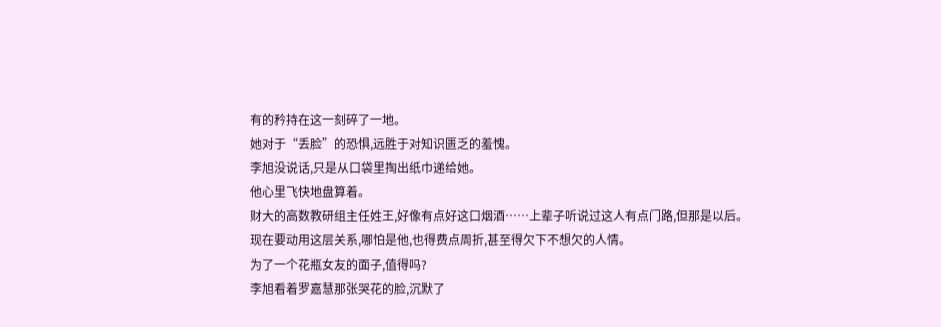有的矜持在这一刻碎了一地。
她对于“丢脸”的恐惧,远胜于对知识匮乏的羞愧。
李旭没说话,只是从口袋里掏出纸巾递给她。
他心里飞快地盘算着。
财大的高数教研组主任姓王,好像有点好这口烟酒……上辈子听说过这人有点门路,但那是以后。
现在要动用这层关系,哪怕是他,也得费点周折,甚至得欠下不想欠的人情。
为了一个花瓶女友的面子,值得吗?
李旭看着罗嘉慧那张哭花的脸,沉默了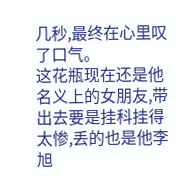几秒,最终在心里叹了口气。
这花瓶现在还是他名义上的女朋友,带出去要是挂科挂得太惨,丢的也是他李旭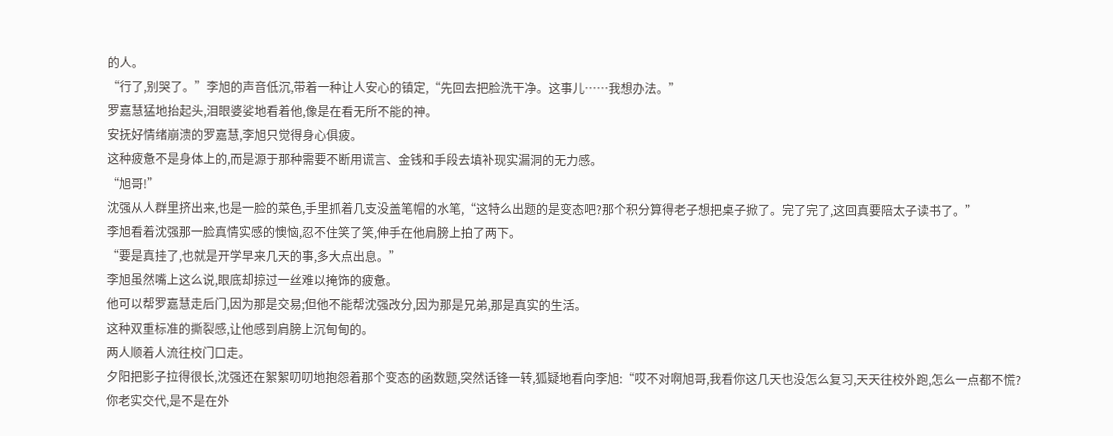的人。
“行了,别哭了。”李旭的声音低沉,带着一种让人安心的镇定,“先回去把脸洗干净。这事儿……我想办法。”
罗嘉慧猛地抬起头,泪眼婆娑地看着他,像是在看无所不能的神。
安抚好情绪崩溃的罗嘉慧,李旭只觉得身心俱疲。
这种疲惫不是身体上的,而是源于那种需要不断用谎言、金钱和手段去填补现实漏洞的无力感。
“旭哥!”
沈强从人群里挤出来,也是一脸的菜色,手里抓着几支没盖笔帽的水笔,“这特么出题的是变态吧?那个积分算得老子想把桌子掀了。完了完了,这回真要陪太子读书了。”
李旭看着沈强那一脸真情实感的懊恼,忍不住笑了笑,伸手在他肩膀上拍了两下。
“要是真挂了,也就是开学早来几天的事,多大点出息。”
李旭虽然嘴上这么说,眼底却掠过一丝难以掩饰的疲惫。
他可以帮罗嘉慧走后门,因为那是交易;但他不能帮沈强改分,因为那是兄弟,那是真实的生活。
这种双重标准的撕裂感,让他感到肩膀上沉甸甸的。
两人顺着人流往校门口走。
夕阳把影子拉得很长,沈强还在絮絮叨叨地抱怨着那个变态的函数题,突然话锋一转,狐疑地看向李旭:“哎不对啊旭哥,我看你这几天也没怎么复习,天天往校外跑,怎么一点都不慌?你老实交代,是不是在外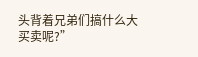头背着兄弟们搞什么大买卖呢?”